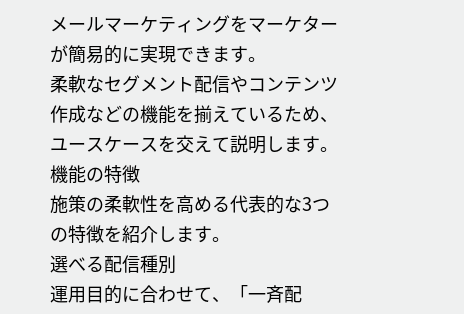メールマーケティングをマーケターが簡易的に実現できます。
柔軟なセグメント配信やコンテンツ作成などの機能を揃えているため、ユースケースを交えて説明します。
機能の特徴
施策の柔軟性を高める代表的な3つの特徴を紹介します。
選べる配信種別
運用目的に合わせて、「一斉配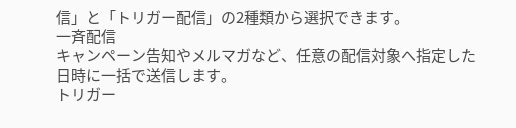信」と「トリガー配信」の2種類から選択できます。
一斉配信
キャンペーン告知やメルマガなど、任意の配信対象へ指定した日時に一括で送信します。
トリガー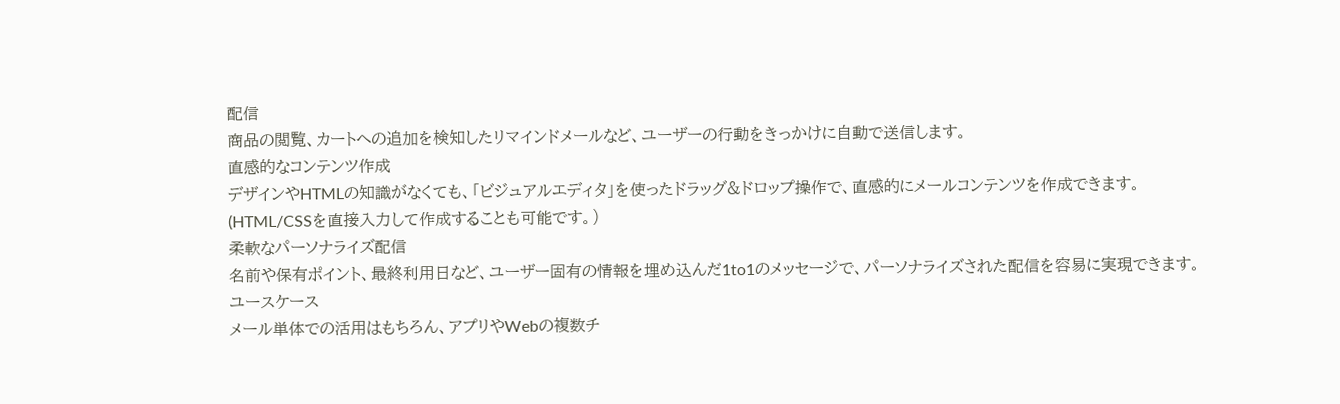配信
商品の閲覧、カートへの追加を検知したリマインドメールなど、ユーザーの行動をきっかけに自動で送信します。
直感的なコンテンツ作成
デザインやHTMLの知識がなくても、「ビジュアルエディタ」を使ったドラッグ&ドロップ操作で、直感的にメールコンテンツを作成できます。
(HTML/CSSを直接入力して作成することも可能です。)
柔軟なパーソナライズ配信
名前や保有ポイント、最終利用日など、ユーザー固有の情報を埋め込んだ1to1のメッセージで、パーソナライズされた配信を容易に実現できます。
ユースケース
メール単体での活用はもちろん、アプリやWebの複数チ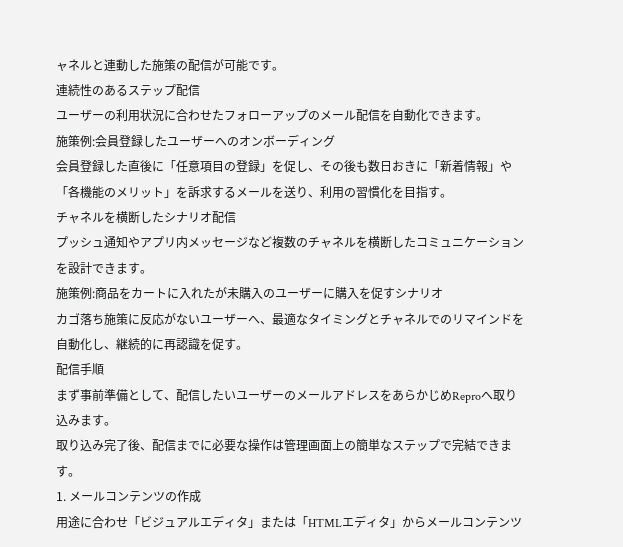ャネルと連動した施策の配信が可能です。
連続性のあるステップ配信
ユーザーの利用状況に合わせたフォローアップのメール配信を自動化できます。
施策例:会員登録したユーザーへのオンボーディング
会員登録した直後に「任意項目の登録」を促し、その後も数日おきに「新着情報」や「各機能のメリット」を訴求するメールを送り、利用の習慣化を目指す。
チャネルを横断したシナリオ配信
プッシュ通知やアプリ内メッセージなど複数のチャネルを横断したコミュニケーションを設計できます。
施策例:商品をカートに入れたが未購入のユーザーに購入を促すシナリオ
カゴ落ち施策に反応がないユーザーへ、最適なタイミングとチャネルでのリマインドを自動化し、継続的に再認識を促す。
配信手順
まず事前準備として、配信したいユーザーのメールアドレスをあらかじめReproへ取り込みます。
取り込み完了後、配信までに必要な操作は管理画面上の簡単なステップで完結できます。
1. メールコンテンツの作成
用途に合わせ「ビジュアルエディタ」または「HTMLエディタ」からメールコンテンツ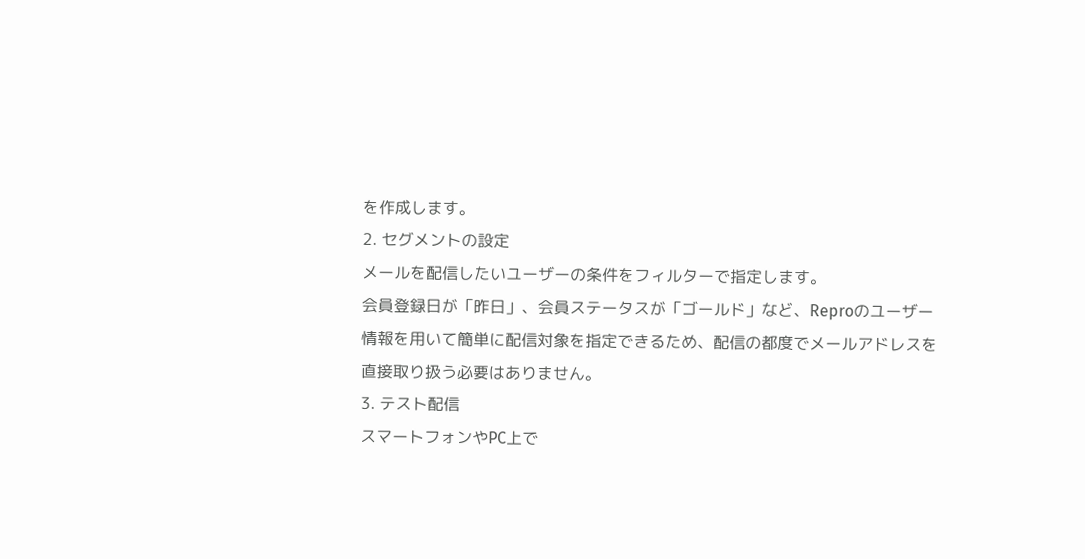を作成します。
2. セグメントの設定
メールを配信したいユーザーの条件をフィルターで指定します。
会員登録日が「昨日」、会員ステータスが「ゴールド」など、Reproのユーザー情報を用いて簡単に配信対象を指定できるため、配信の都度でメールアドレスを直接取り扱う必要はありません。
3. テスト配信
スマートフォンやPC上で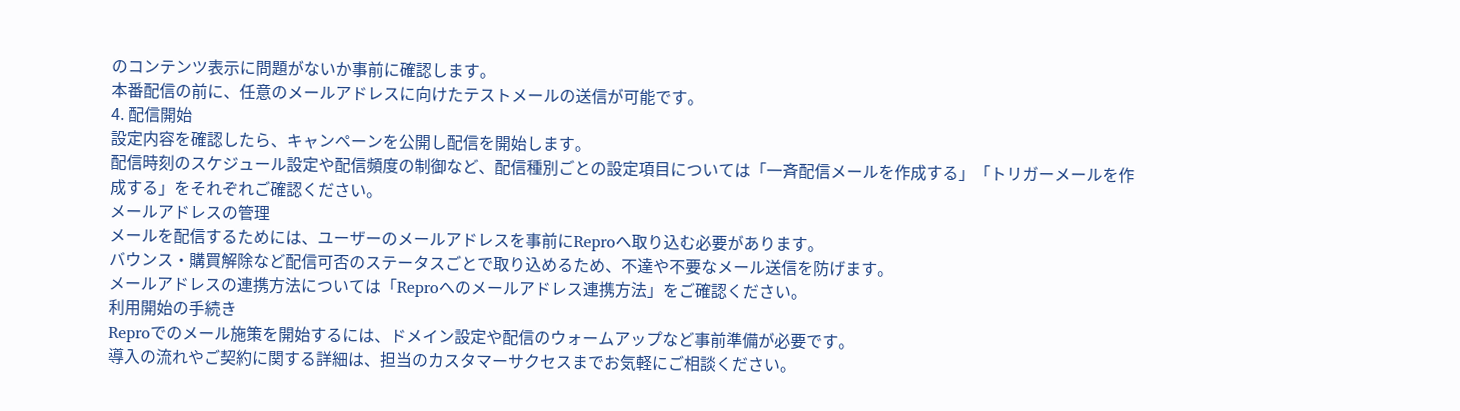のコンテンツ表示に問題がないか事前に確認します。
本番配信の前に、任意のメールアドレスに向けたテストメールの送信が可能です。
4. 配信開始
設定内容を確認したら、キャンペーンを公開し配信を開始します。
配信時刻のスケジュール設定や配信頻度の制御など、配信種別ごとの設定項目については「一斉配信メールを作成する」「トリガーメールを作成する」をそれぞれご確認ください。
メールアドレスの管理
メールを配信するためには、ユーザーのメールアドレスを事前にReproへ取り込む必要があります。
バウンス・購買解除など配信可否のステータスごとで取り込めるため、不達や不要なメール送信を防げます。
メールアドレスの連携方法については「Reproへのメールアドレス連携方法」をご確認ください。
利用開始の手続き
Reproでのメール施策を開始するには、ドメイン設定や配信のウォームアップなど事前準備が必要です。
導入の流れやご契約に関する詳細は、担当のカスタマーサクセスまでお気軽にご相談ください。